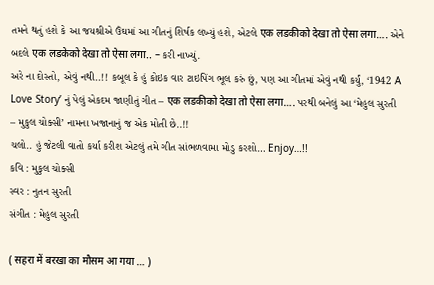તમને થતું હશે કે આ જયશ્રીએ ઉંઘમાં આ ગીતનું શિર્ષક લખ્યું હશે, એટલે एक लडकीको देखा तो ऐसा लगा…. એને બદલે एक लडकेको देखा तो ऐसा लगा.. – કરી નાખ્યું.
અરે ના દોસ્તો, એવું નથી..!! કબૂલ કે હું કોઇક વાર ટાઇપિંગ ભૂલ કરું છું, પણ આ ગીતમાં એવું નથી કર્યું, ‘1942 A Love Story’ નું પેલું એકદમ જાણીતું ગીત – एक लडकीको देखा तो ऐसा लगा…. પરથી બનેલું આ ‘મેહુલ સુરતી – મુકુલ ચોક્સી’ નામના ખજાનાનું જ એક મોતી છે..!!
ચલો.. હું જેટલી વાતો કર્યા કરીશ એટલું તમે ગીત સાંભળવામા મોડુ કરશો… Enjoy…!!
કવિ : મુકુલ ચોક્સી
સ્વર : નુતન સુરતી
સંગીત : મેહુલ સુરતી

( सहरा में बरखा का मौसम आ गया … )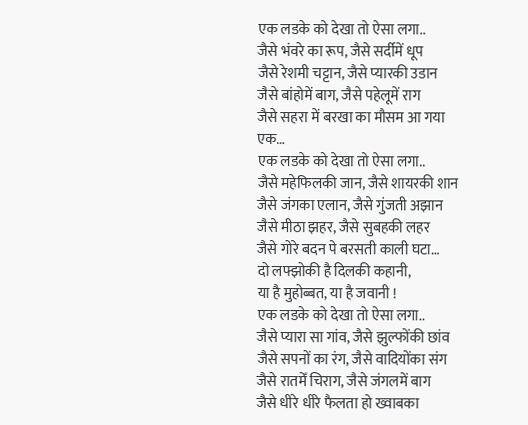एक लडके को देखा तो ऐसा लगा..
जैसे भंवरे का रूप, जैसे सर्दीमें धूप
जैसे रेशमी चट्टान, जैसे प्यारकी उडान
जैसे बांहोमें बाग, जैसे पहेलूमें राग
जैसे सहरा में बरखा का मौसम आ गया
एक…
एक लडके को देखा तो ऐसा लगा..
जैसे महेफिलकी जान, जैसे शायरकी शान
जैसे जंगका एलान, जैसे गुंजती अझान
जैसे मीठा झहर, जैसे सुबहकी लहर
जैसे गोरे बदन पे बरसती काली घटा…
दो लफ्झोकी है दिलकी कहानी,
या है मुहोब्बत, या है जवानी !
एक लडके को देखा तो ऐसा लगा..
जैसे प्यारा सा गांव, जैसे झुल्फोंकी छांव
जैसे सपनों का रंग, जैसे वादियोंका संग
जैसे रातमेँ चिराग, जैसे जंगलमें बाग
जैसे धीरे धीरे फैलता हो ख्वाबका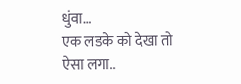धुंवा…
एक लडके को देखा तो ऐसा लगा..